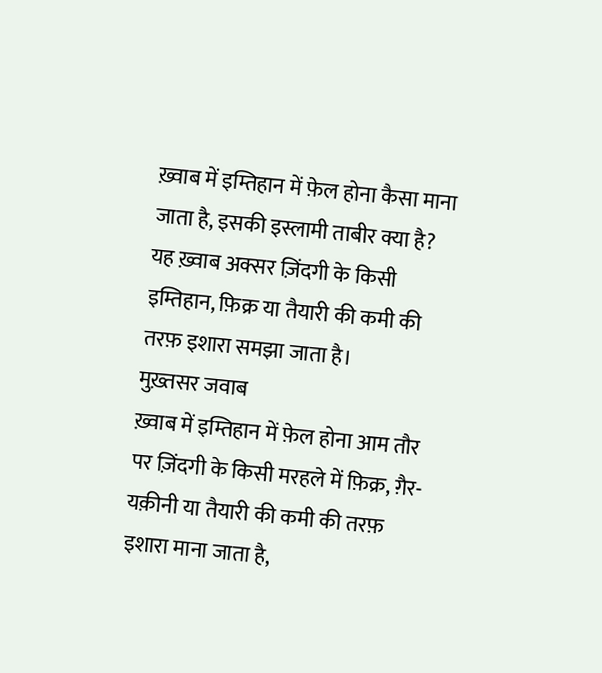ख़्वाब में इम्तिहान में फ़ेल होना कैसा माना जाता है, इसकी इस्लामी ताबीर क्या है? यह ख़्वाब अक्सर ज़िंदगी के किसी इम्तिहान, फ़िक्र या तैयारी की कमी की तरफ़ इशारा समझा जाता है।
मुख़्तसर जवाब
ख़्वाब में इम्तिहान में फ़ेल होना आम तौर पर ज़िंदगी के किसी मरहले में फ़िक्र, ग़ैर-यक़ीनी या तैयारी की कमी की तरफ़ इशारा माना जाता है,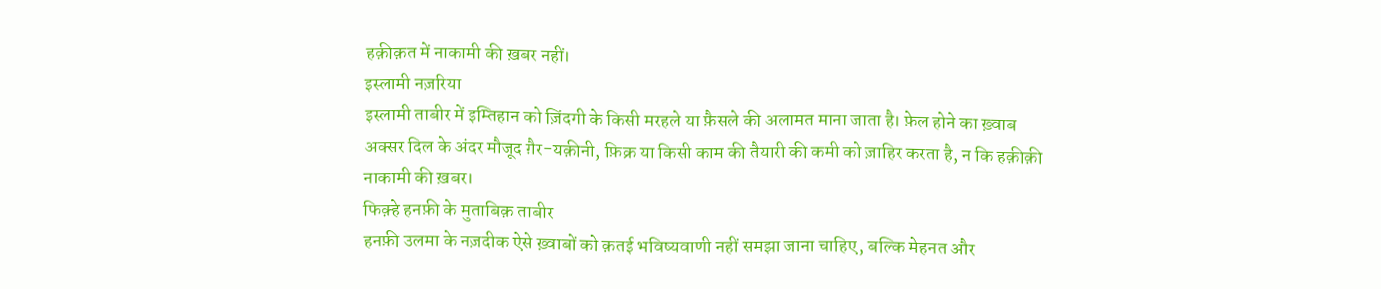हक़ीक़त में नाकामी की ख़बर नहीं।
इस्लामी नज़रिया
इस्लामी ताबीर में इम्तिहान को ज़िंदगी के किसी मरहले या फ़ैसले की अलामत माना जाता है। फ़ेल होने का ख़्वाब अक्सर दिल के अंदर मौजूद ग़ैर-यक़ीनी, फ़िक्र या किसी काम की तैयारी की कमी को ज़ाहिर करता है, न कि हक़ीक़ी नाकामी की ख़बर।
फिक़्हे हनफ़ी के मुताबिक़ ताबीर
हनफ़ी उलमा के नज़दीक ऐसे ख़्वाबों को क़तई भविष्यवाणी नहीं समझा जाना चाहिए, बल्कि मेहनत और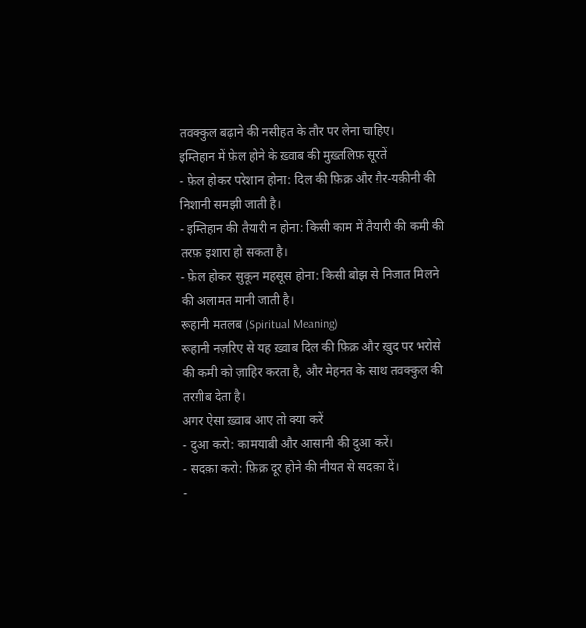तवक्कुल बढ़ाने की नसीहत के तौर पर लेना चाहिए।
इम्तिहान में फ़ेल होने के ख़्वाब की मुख़्तलिफ़ सूरतें
- फ़ेल होकर परेशान होना: दिल की फ़िक्र और ग़ैर-यक़ीनी की निशानी समझी जाती है।
- इम्तिहान की तैयारी न होना: किसी काम में तैयारी की कमी की तरफ़ इशारा हो सकता है।
- फ़ेल होकर सुकून महसूस होना: किसी बोझ से निजात मिलने की अलामत मानी जाती है।
रूहानी मतलब (Spiritual Meaning)
रूहानी नज़रिए से यह ख़्वाब दिल की फ़िक्र और ख़ुद पर भरोसे की कमी को ज़ाहिर करता है, और मेहनत के साथ तवक्कुल की तरग़ीब देता है।
अगर ऐसा ख़्वाब आए तो क्या करें
- दुआ करो: कामयाबी और आसानी की दुआ करें।
- सदक़ा करो: फ़िक्र दूर होने की नीयत से सदक़ा दें।
-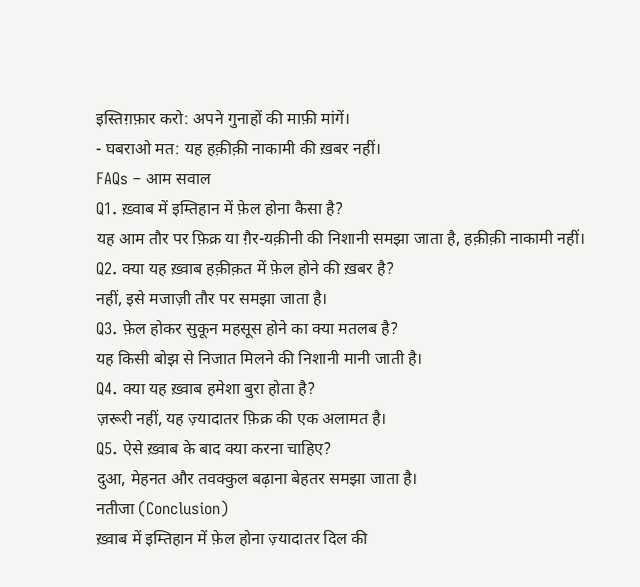इस्तिग़फ़ार करो: अपने गुनाहों की माफ़ी मांगें।
- घबराओ मत: यह हक़ीक़ी नाकामी की ख़बर नहीं।
FAQs – आम सवाल
Q1. ख़्वाब में इम्तिहान में फ़ेल होना कैसा है?
यह आम तौर पर फ़िक्र या ग़ैर-यक़ीनी की निशानी समझा जाता है, हक़ीक़ी नाकामी नहीं।
Q2. क्या यह ख़्वाब हक़ीक़त में फ़ेल होने की ख़बर है?
नहीं, इसे मजाज़ी तौर पर समझा जाता है।
Q3. फ़ेल होकर सुकून महसूस होने का क्या मतलब है?
यह किसी बोझ से निजात मिलने की निशानी मानी जाती है।
Q4. क्या यह ख़्वाब हमेशा बुरा होता है?
ज़रूरी नहीं, यह ज़्यादातर फ़िक्र की एक अलामत है।
Q5. ऐसे ख़्वाब के बाद क्या करना चाहिए?
दुआ, मेहनत और तवक्कुल बढ़ाना बेहतर समझा जाता है।
नतीजा (Conclusion)
ख़्वाब में इम्तिहान में फ़ेल होना ज़्यादातर दिल की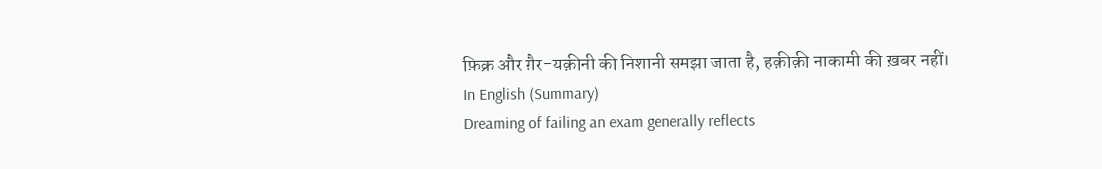फ़िक्र और ग़ैर-यक़ीनी की निशानी समझा जाता है, हक़ीक़ी नाकामी की ख़बर नहीं।
In English (Summary)
Dreaming of failing an exam generally reflects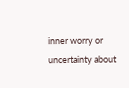inner worry or uncertainty about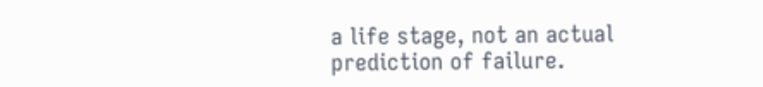a life stage, not an actual prediction of failure.